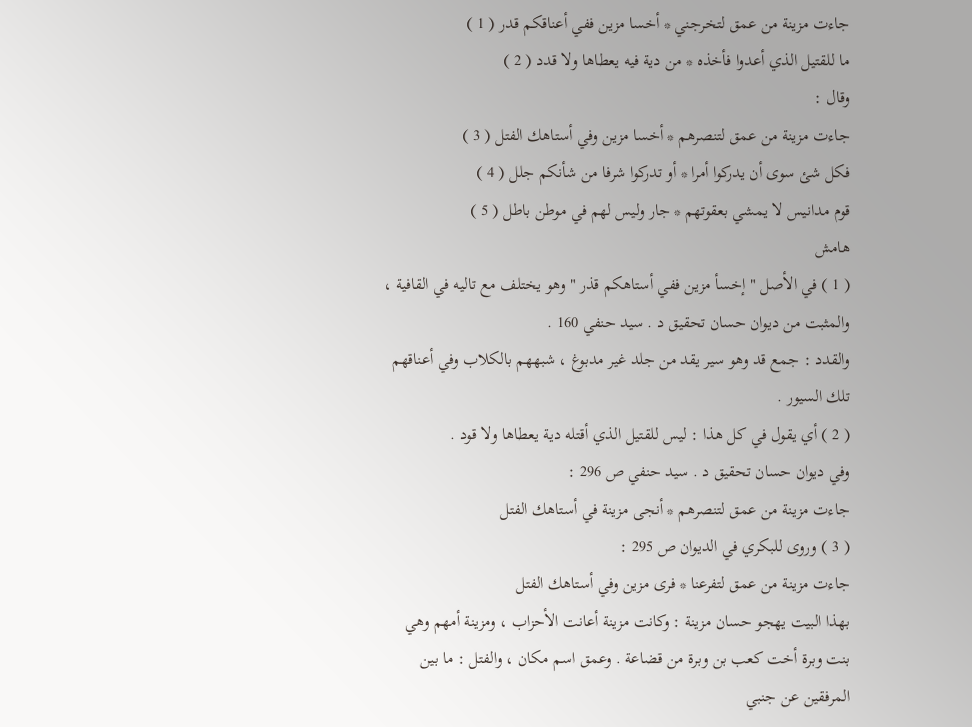جاءت مزينة من عمق لتخرجني * أخسا مزين ففي أعناقكم قدر ( 1 )
ما للقتيل الذي أعدوا فأخذه * من دية فيه يعطاها ولا قدد ( 2 )
وقال :
جاءت مزينة من عمق لتنصرهم * أخسا مزين وفي أستاهك الفتل ( 3 )
فكل شئ سوى أن يدركوا أمرا * أو تدركوا شرفا من شأنكم جلل ( 4 )
قوم مدانيس لا يمشي بعقوتهم * جار وليس لهم في موطن باطل ( 5 )
هامش
( 1 ) في الأصل " إخسأ مزين ففي أستاهكم قذر " وهو يختلف مع تاليه في القافية ،
والمثبت من ديوان حسان تحقيق د . سيد حنفي 160 .
والقدد : جمع قد وهو سير يقد من جلد غير مدبوغ ، شبههم بالكلاب وفي أعناقهم
تلك السيور .
( 2 ) أي يقول في كل هذا : ليس للقتيل الذي أقتله دية يعطاها ولا قود .
وفي ديوان حسان تحقيق د . سيد حنفي ص 296 :
جاءت مزينة من عمق لتنصرهم * أنجى مزينة في أستاهك الفتل
( 3 ) وروى للبكري في الديوان ص 295 :
جاءت مزينة من عمق لتفرعنا * فرى مزين وفي أستاهك الفتل
بهذا البيت يهجو حسان مزينة : وكانت مزينة أعانت الأحزاب ، ومزينة أمهم وهي
بنت وبرة أخت كعب بن وبرة من قضاعة . وعمق اسم مكان ، والفتل : ما بين
المرفقين عن جنبي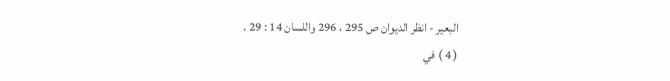البعير - انظر الديوان ص 295 ، 296 واللسان 14 : 29 .
( 4 ) في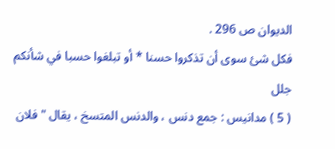الديوان ص 296 .
فكل شئ سوى أن تذكروا حسنا * أو تبلغوا حسبا في شأنكم جلل
( 5 ) مدانيس : جمع دنس ، والدنس المتسخ ، يقال " فلان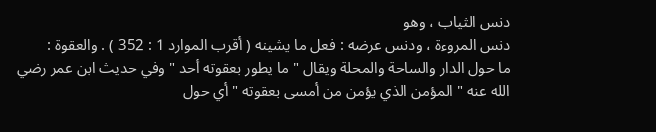دنس الثياب ، وهو
دنس المروءة ، ودنس عرضه : فعل ما يشينه ( أقرب الموارد 1 : 352 ) . والعقوة :
ما حول الدار والساحة والمحلة ويقال " ما يطور بعقوته أحد " وفي حديث ابن عمر رضي
الله عنه " المؤمن الذي يؤمن من أمسى بعقوته " أي حول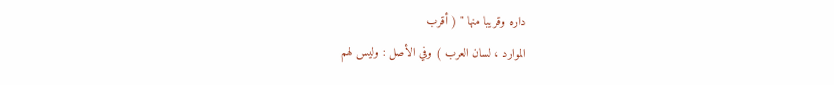داره وقريبا منها " ( أقرب
الموارد ، لسان العرب ) وفي الأصل : وليس لهم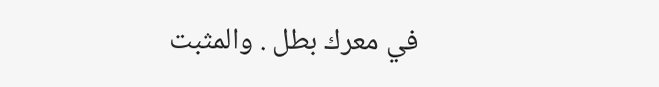في معرك بطل . والمثبت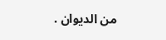من الديوان .